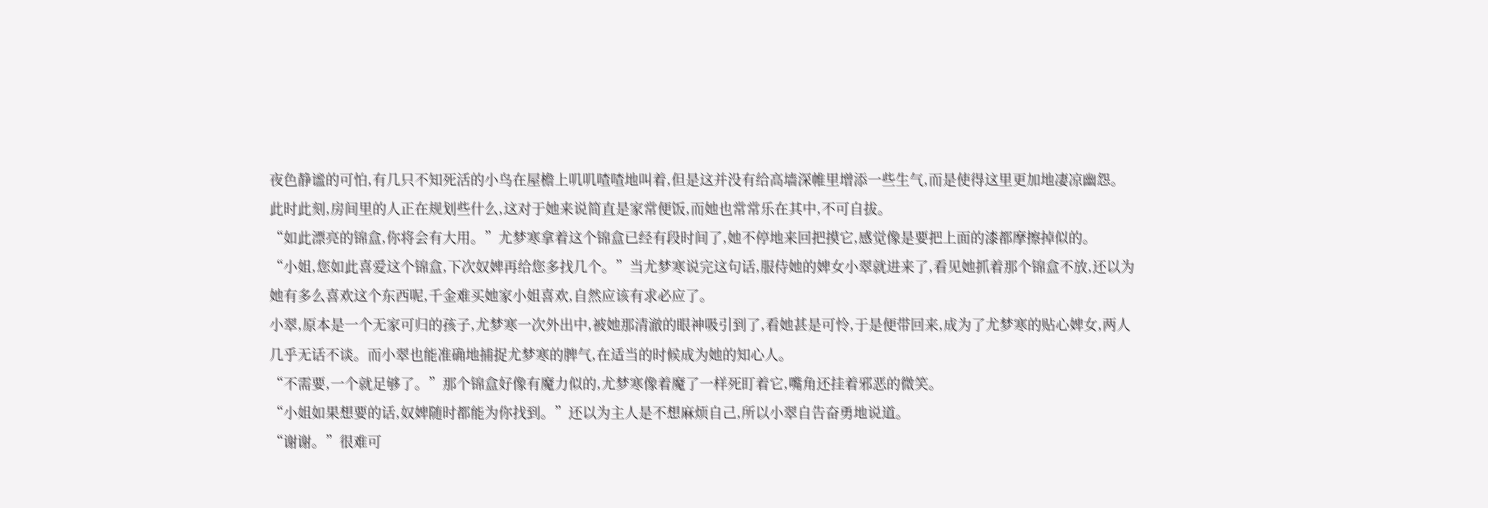夜色静谧的可怕,有几只不知死活的小鸟在屋檐上叽叽喳喳地叫着,但是这并没有给高墙深帷里增添一些生气,而是使得这里更加地凄凉幽怨。
此时此刻,房间里的人正在规划些什么,这对于她来说简直是家常便饭,而她也常常乐在其中,不可自拔。
“如此漂亮的锦盒,你将会有大用。”尤梦寒拿着这个锦盒已经有段时间了,她不停地来回把摸它,感觉像是要把上面的漆都摩擦掉似的。
“小姐,您如此喜爱这个锦盒,下次奴婢再给您多找几个。”当尤梦寒说完这句话,服侍她的婢女小翠就进来了,看见她抓着那个锦盒不放,还以为她有多么喜欢这个东西呢,千金难买她家小姐喜欢,自然应该有求必应了。
小翠,原本是一个无家可归的孩子,尤梦寒一次外出中,被她那清澈的眼神吸引到了,看她甚是可怜,于是便带回来,成为了尤梦寒的贴心婢女,两人几乎无话不谈。而小翠也能准确地捕捉尤梦寒的脾气,在适当的时候成为她的知心人。
“不需要,一个就足够了。”那个锦盒好像有魔力似的,尤梦寒像着魔了一样死盯着它,嘴角还挂着邪恶的微笑。
“小姐如果想要的话,奴婢随时都能为你找到。”还以为主人是不想麻烦自己,所以小翠自告奋勇地说道。
“谢谢。”很难可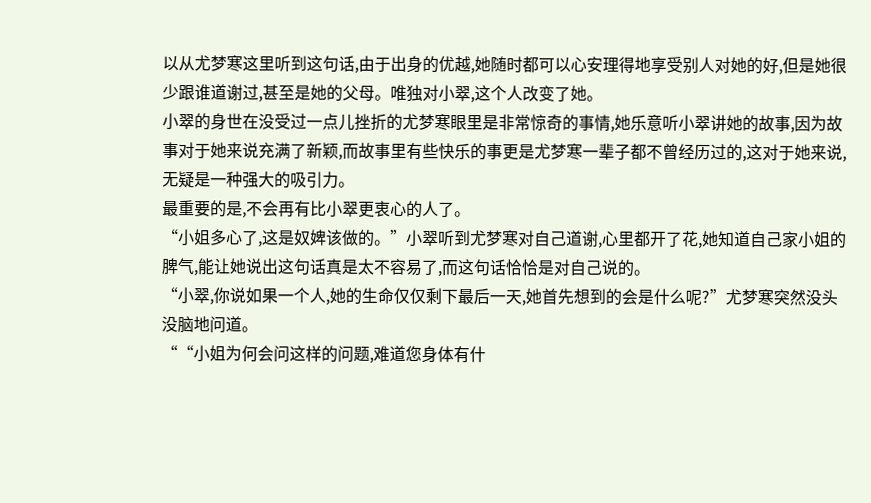以从尤梦寒这里听到这句话,由于出身的优越,她随时都可以心安理得地享受别人对她的好,但是她很少跟谁道谢过,甚至是她的父母。唯独对小翠,这个人改变了她。
小翠的身世在没受过一点儿挫折的尤梦寒眼里是非常惊奇的事情,她乐意听小翠讲她的故事,因为故事对于她来说充满了新颖,而故事里有些快乐的事更是尤梦寒一辈子都不曾经历过的,这对于她来说,无疑是一种强大的吸引力。
最重要的是,不会再有比小翠更衷心的人了。
“小姐多心了,这是奴婢该做的。”小翠听到尤梦寒对自己道谢,心里都开了花,她知道自己家小姐的脾气,能让她说出这句话真是太不容易了,而这句话恰恰是对自己说的。
“小翠,你说如果一个人,她的生命仅仅剩下最后一天,她首先想到的会是什么呢?”尤梦寒突然没头没脑地问道。
““小姐为何会问这样的问题,难道您身体有什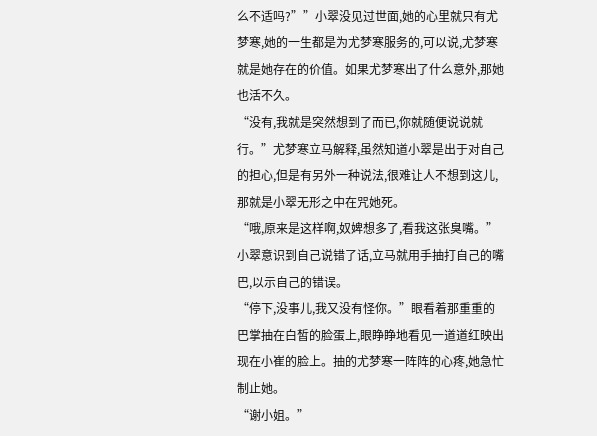么不适吗?””小翠没见过世面,她的心里就只有尤梦寒,她的一生都是为尤梦寒服务的,可以说,尤梦寒就是她存在的价值。如果尤梦寒出了什么意外,那她也活不久。
“没有,我就是突然想到了而已,你就随便说说就行。”尤梦寒立马解释,虽然知道小翠是出于对自己的担心,但是有另外一种说法,很难让人不想到这儿,那就是小翠无形之中在咒她死。
“哦,原来是这样啊,奴婢想多了,看我这张臭嘴。”小翠意识到自己说错了话,立马就用手抽打自己的嘴巴,以示自己的错误。
“停下,没事儿,我又没有怪你。”眼看着那重重的巴掌抽在白皙的脸蛋上,眼睁睁地看见一道道红映出现在小崔的脸上。抽的尤梦寒一阵阵的心疼,她急忙制止她。
“谢小姐。”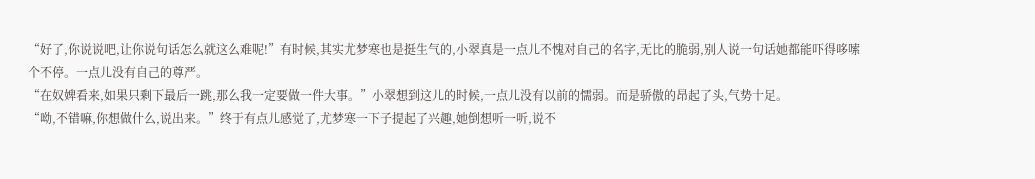“好了,你说说吧,让你说句话怎么就这么难呢!”有时候,其实尤梦寒也是挺生气的,小翠真是一点儿不愧对自己的名字,无比的脆弱,别人说一句话她都能吓得哆嗦个不停。一点儿没有自己的尊严。
“在奴婢看来,如果只剩下最后一跳,那么我一定要做一件大事。”小翠想到这儿的时候,一点儿没有以前的懦弱。而是骄傲的昂起了头,气势十足。
“呦,不错嘛,你想做什么,说出来。”终于有点儿感觉了,尤梦寒一下子提起了兴趣,她倒想听一听,说不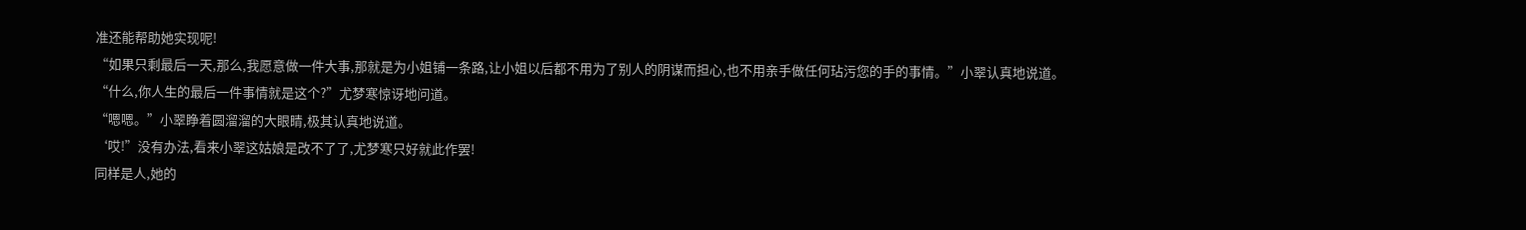准还能帮助她实现呢!
“如果只剩最后一天,那么,我愿意做一件大事,那就是为小姐铺一条路,让小姐以后都不用为了别人的阴谋而担心,也不用亲手做任何玷污您的手的事情。”小翠认真地说道。
“什么,你人生的最后一件事情就是这个?”尤梦寒惊讶地问道。
“嗯嗯。”小翠睁着圆溜溜的大眼睛,极其认真地说道。
‘哎!”没有办法,看来小翠这姑娘是改不了了,尤梦寒只好就此作罢!
同样是人,她的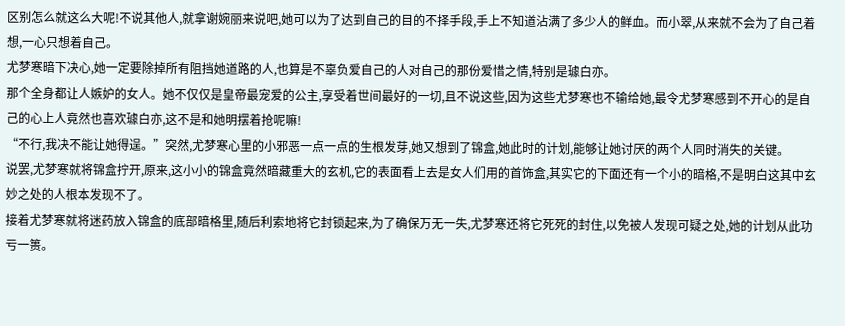区别怎么就这么大呢!不说其他人,就拿谢婉丽来说吧,她可以为了达到自己的目的不择手段,手上不知道沾满了多少人的鲜血。而小翠,从来就不会为了自己着想,一心只想着自己。
尤梦寒暗下决心,她一定要除掉所有阻挡她道路的人,也算是不辜负爱自己的人对自己的那份爱惜之情,特别是璩白亦。
那个全身都让人嫉妒的女人。她不仅仅是皇帝最宠爱的公主,享受着世间最好的一切,且不说这些,因为这些尤梦寒也不输给她,最令尤梦寒感到不开心的是自己的心上人竟然也喜欢璩白亦,这不是和她明摆着抢呢嘛!
“不行,我决不能让她得逞。”突然,尤梦寒心里的小邪恶一点一点的生根发芽,她又想到了锦盒,她此时的计划,能够让她讨厌的两个人同时消失的关键。
说罢,尤梦寒就将锦盒拧开,原来,这小小的锦盒竟然暗藏重大的玄机,它的表面看上去是女人们用的首饰盒,其实它的下面还有一个小的暗格,不是明白这其中玄妙之处的人根本发现不了。
接着尤梦寒就将迷药放入锦盒的底部暗格里,随后利索地将它封锁起来,为了确保万无一失,尤梦寒还将它死死的封住,以免被人发现可疑之处,她的计划从此功亏一篑。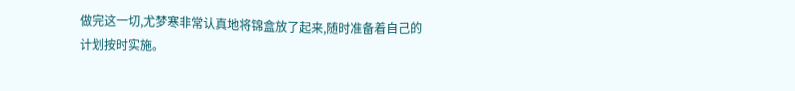做完这一切,尤梦寒非常认真地将锦盒放了起来,随时准备着自己的计划按时实施。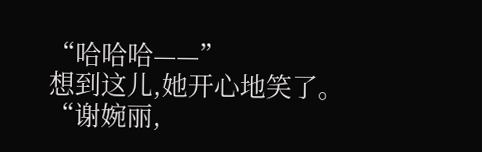“哈哈哈——”
想到这儿,她开心地笑了。
“谢婉丽,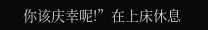你该庆幸呢!”在上床休息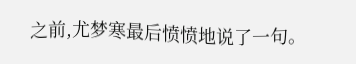之前,尤梦寒最后愤愤地说了一句。